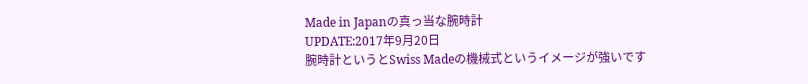Made in Japanの真っ当な腕時計
UPDATE:2017年9月20日
腕時計というとSwiss Madeの機械式というイメージが強いです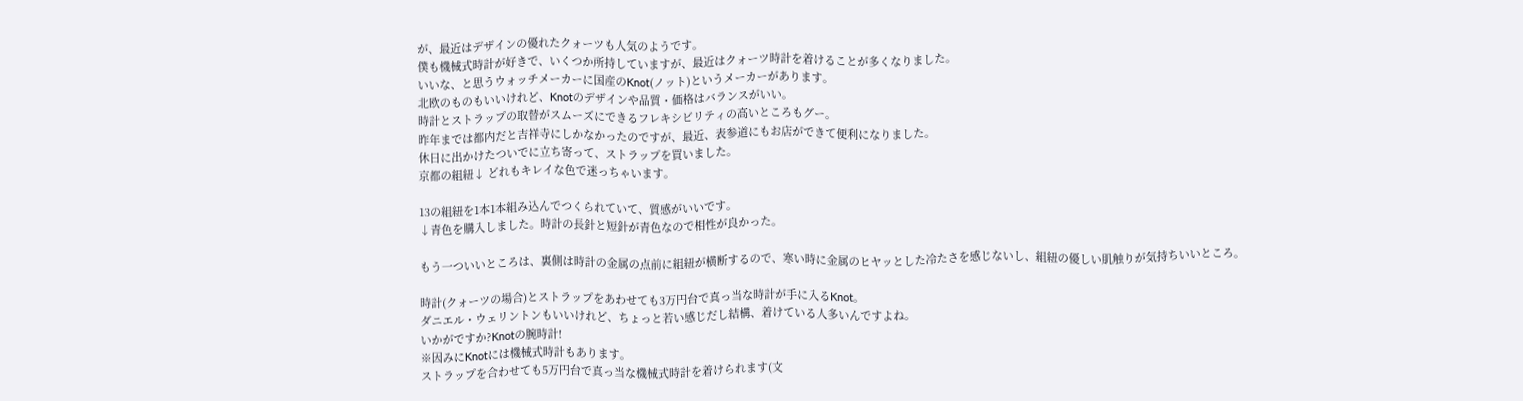が、最近はデザインの優れたクォーツも人気のようです。
僕も機械式時計が好きで、いくつか所持していますが、最近はクォーツ時計を着けることが多くなりました。
いいな、と思うウォッチメーカーに国産のKnot(ノット)というメーカーがあります。
北欧のものもいいけれど、Knotのデザインや品質・価格はバランスがいい。
時計とストラップの取替がスムーズにできるフレキシビリティの高いところもグー。
昨年までは都内だと吉祥寺にしかなかったのですが、最近、表参道にもお店ができて便利になりました。
休日に出かけたついでに立ち寄って、ストラップを買いました。
京都の組紐↓ どれもキレイな色で迷っちゃいます。

13の組紐を1本1本組み込んでつくられていて、質感がいいです。
↓青色を購入しました。時計の長針と短針が青色なので相性が良かった。

もう一ついいところは、裏側は時計の金属の点前に組紐が横断するので、寒い時に金属のヒヤッとした冷たさを感じないし、組紐の優しい肌触りが気持ちいいところ。

時計(クォーツの場合)とストラップをあわせても3万円台で真っ当な時計が手に入るKnot。
ダニエル・ウェリントンもいいけれど、ちょっと若い感じだし結構、着けている人多いんですよね。
いかがですか?Knotの腕時計!
※因みにKnotには機械式時計もあります。
ストラップを合わせても5万円台で真っ当な機械式時計を着けられます(文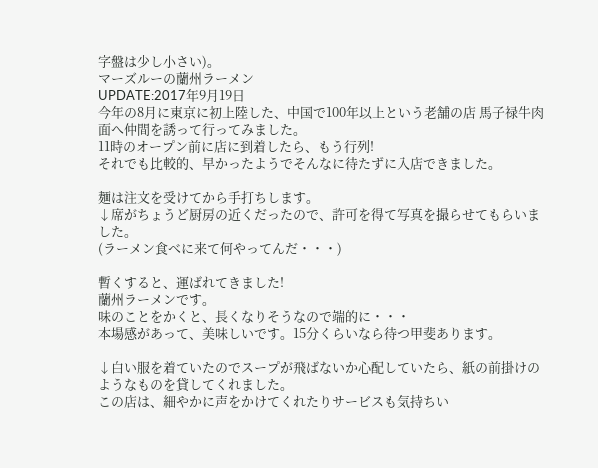字盤は少し小さい)。
マーズルーの蘭州ラーメン
UPDATE:2017年9月19日
今年の8月に東京に初上陸した、中国で100年以上という老舗の店 馬子禄牛肉面へ仲間を誘って行ってみました。
11時のオープン前に店に到着したら、もう行列!
それでも比較的、早かったようでそんなに待たずに入店できました。

麺は注文を受けてから手打ちします。
↓席がちょうど厨房の近くだったので、許可を得て写真を撮らせてもらいました。
(ラーメン食べに来て何やってんだ・・・)

暫くすると、運ばれてきました!
蘭州ラーメンです。
味のことをかくと、長くなりそうなので端的に・・・
本場感があって、美味しいです。15分くらいなら待つ甲斐あります。

↓白い服を着ていたのでスープが飛ばないか心配していたら、紙の前掛けのようなものを貸してくれました。
この店は、細やかに声をかけてくれたりサービスも気持ちい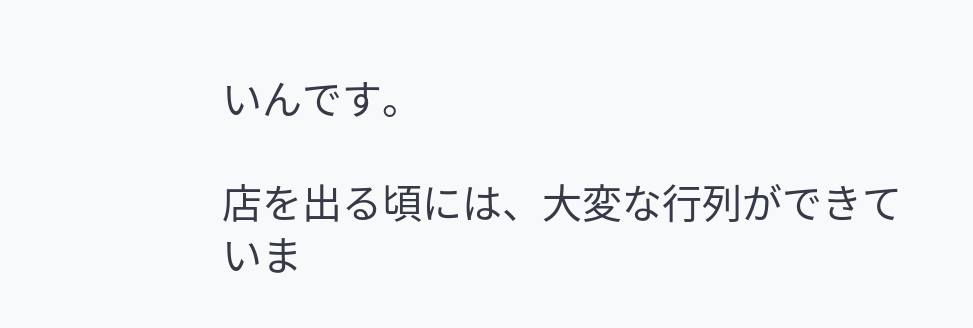いんです。

店を出る頃には、大変な行列ができていま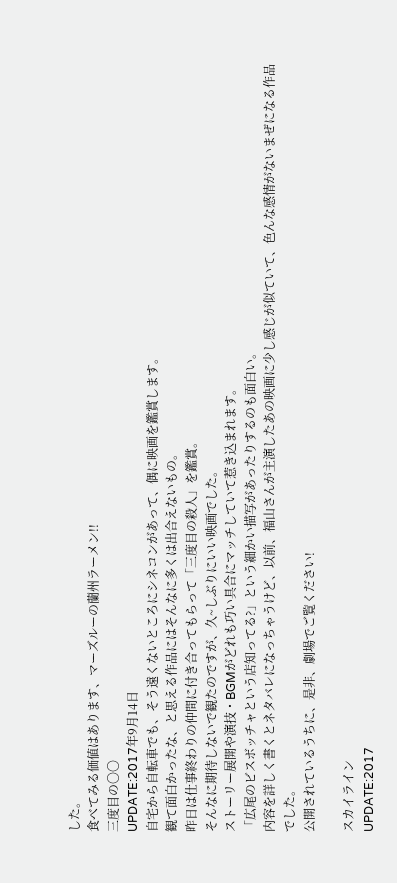した。
食べてみる価値はあります、マーズルーの蘭州ラーメン!!
三度目の〇〇
UPDATE:2017年9月14日
自宅から自転車でも、そう遠くないところにシネコンがあって、偶に映画を鑑賞します。
観て面白かったな、と思える作品にはそんなに多くは出合えないもの。
昨日は仕事終わりの仲間に付き合ってもらって「三度目の殺人」を鑑賞。
そんなに期待しないで観たのですが、久~しぶりにいい映画でした。
ストーリー展開や演技・BGMがどれも巧い具合にマッチしていて惹き込まれます。
「広尾のビスボッチャという店知ってる?」という細かい描写があったりするのも面白い。
内容を詳しく書くとネタバレになっちゃうけど、以前、福山さんが主演したあの映画に少し感じが似ていて、色んな感情がないまぜになる作品でした。
公開されているうちに、是非、劇場でご覧ください!

スカイライン
UPDATE:2017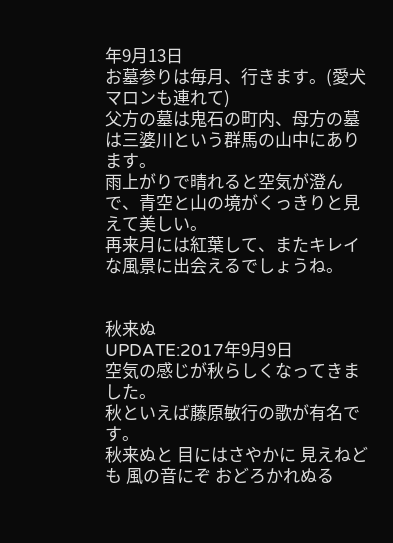年9月13日
お墓参りは毎月、行きます。(愛犬マロンも連れて)
父方の墓は鬼石の町内、母方の墓は三婆川という群馬の山中にあります。
雨上がりで晴れると空気が澄んで、青空と山の境がくっきりと見えて美しい。
再来月には紅葉して、またキレイな風景に出会えるでしょうね。


秋来ぬ
UPDATE:2017年9月9日
空気の感じが秋らしくなってきました。
秋といえば藤原敏行の歌が有名です。
秋来ぬと 目にはさやかに 見えねども 風の音にぞ おどろかれぬる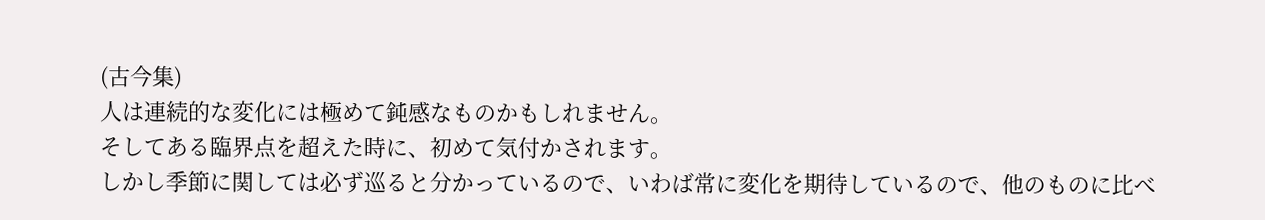(古今集)
人は連続的な変化には極めて鈍感なものかもしれません。
そしてある臨界点を超えた時に、初めて気付かされます。
しかし季節に関しては必ず巡ると分かっているので、いわば常に変化を期待しているので、他のものに比べ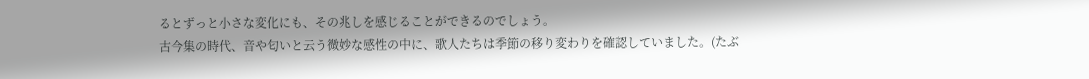るとずっと小さな変化にも、その兆しを感じることができるのでしょう。
古今集の時代、音や匂いと云う微妙な感性の中に、歌人たちは季節の移り変わりを確認していました。(たぶ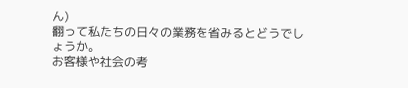ん)
翻って私たちの日々の業務を省みるとどうでしょうか。
お客様や社会の考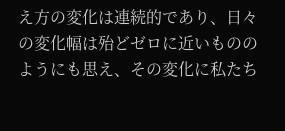え方の変化は連続的であり、日々の変化幅は殆どゼロに近いもののようにも思え、その変化に私たち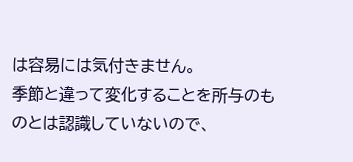は容易には気付きません。
季節と違って変化することを所与のものとは認識していないので、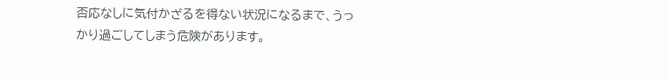否応なしに気付かざるを得ない状況になるまで、うっかり過ごしてしまう危険があります。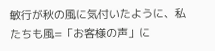敏行が秋の風に気付いたように、私たちも風=「お客様の声」に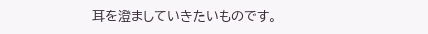耳を澄ましていきたいものです。